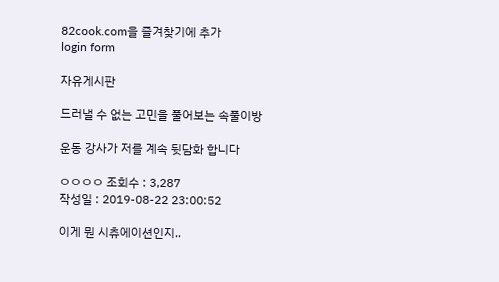82cook.com을 즐겨찾기에 추가
login form

자유게시판

드러낼 수 없는 고민을 풀어보는 속풀이방

운동 강사가 저를 계속 뒷담화 합니다

ㅇㅇㅇㅇ 조회수 : 3,287
작성일 : 2019-08-22 23:00:52

이게 뭔 시츄에이션인지..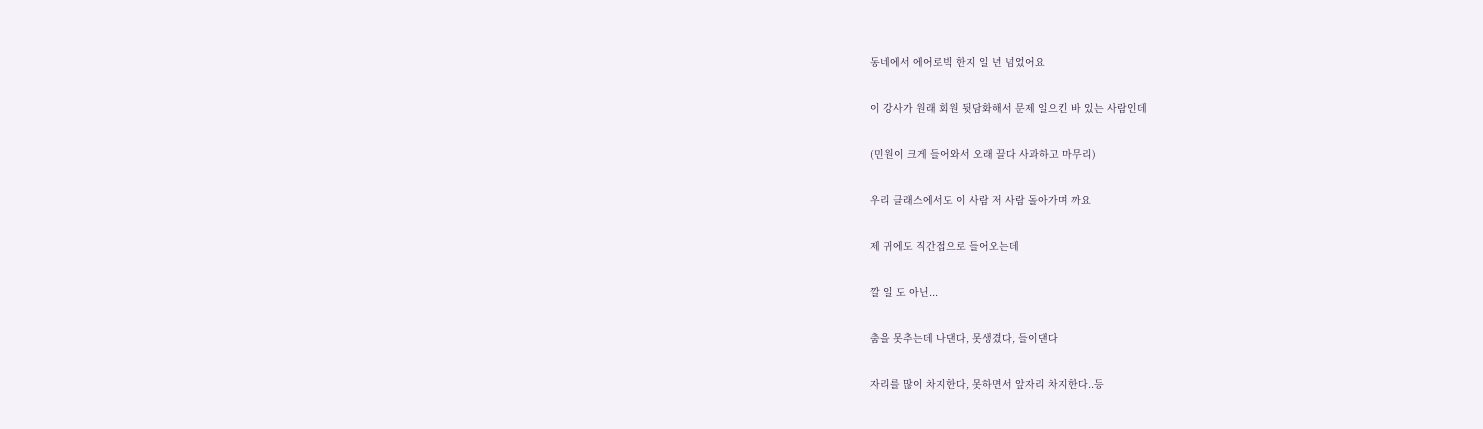동네에서 에어로빅 한지 일 년 넘었어요

이 강사가 원래 회원 뒷담화해서 문제 일으킨 바 있는 사람인데

(민원이 크게 들어와서 오래 끌다 사과하고 마무리)

우리 클래스에서도 이 사람 저 사람 돌아가며 까요

제 귀에도 직간접으로 들어오는데

깔 일 도 아닌...

춤을 못추는데 나댄다, 못생겼다, 들이댄다

자리를 많이 차지한다, 못하면서 앞자리 차지한다..등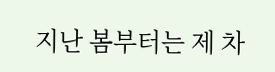지난 봄부터는 제 차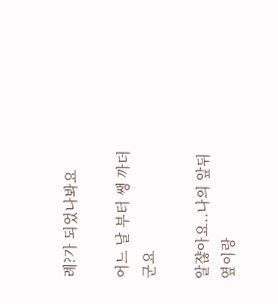례?가 되었나봐요

어느 날 부터 쌩 까더군요

알쟎아요..나의 앞뒤옆이랑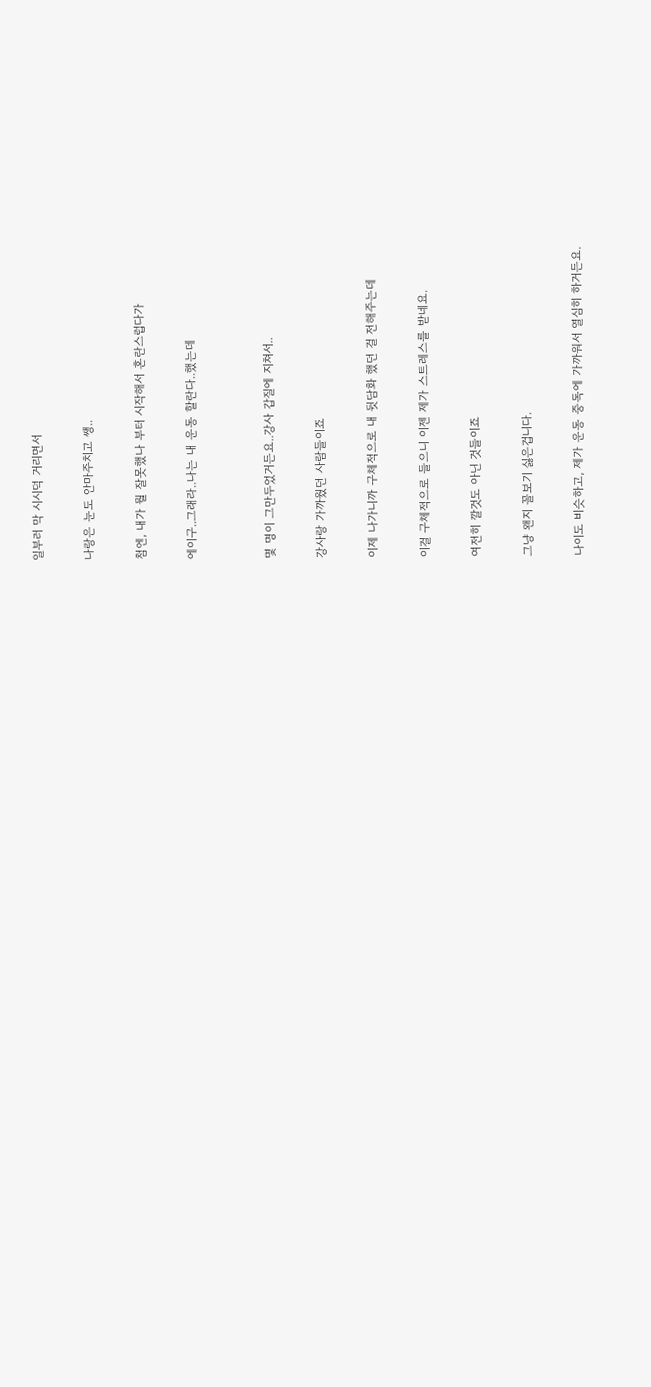일부러 막 시시덕 거리면서

나랑은 눈도 안마주치고 쌩..

첨엔, 내가 뭘 잘못했나 부터 시작해서 혼란스럽다가

에이구..그래라..나는 내 운동 할란다..했는데


몇 명이 그만두었거든요..강사 갑질에 지쳐서..

강사랑 가까웠던 사람들이죠

이제 나가니까 구체적으로 내 뒷담화 했던 걸 전해주는데

이걸 구체적으로 들으니 이젠 제가 스트레스를 받네요.

여전히 깔것도 아닌 것들이죠

그냥 왠지 꼴보기 싫은겁니다.

나이도 비슷하고, 제가 운동 중독에 가까워서 열심히 하거든요.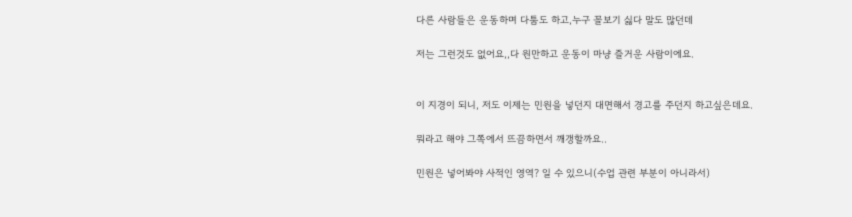다른 사람들은 운동하며 다툼도 하고,누구 꼴보기 싫다 말도 많던데

저는 그런것도 없어요,,다 원만하고 운동이 마냥 즐거운 사람이에요.


이 지경이 되니, 저도 이제는 민원을 넣던지 대면해서 경고를 주던지 하고싶은데요.

뭐라고 해야 그쪽에서 뜨끔하면서 깨갱할까요..

민원은 넣어봐야 사적인 영역? 일 수 있으니(수업 관련 부분이 아니라서)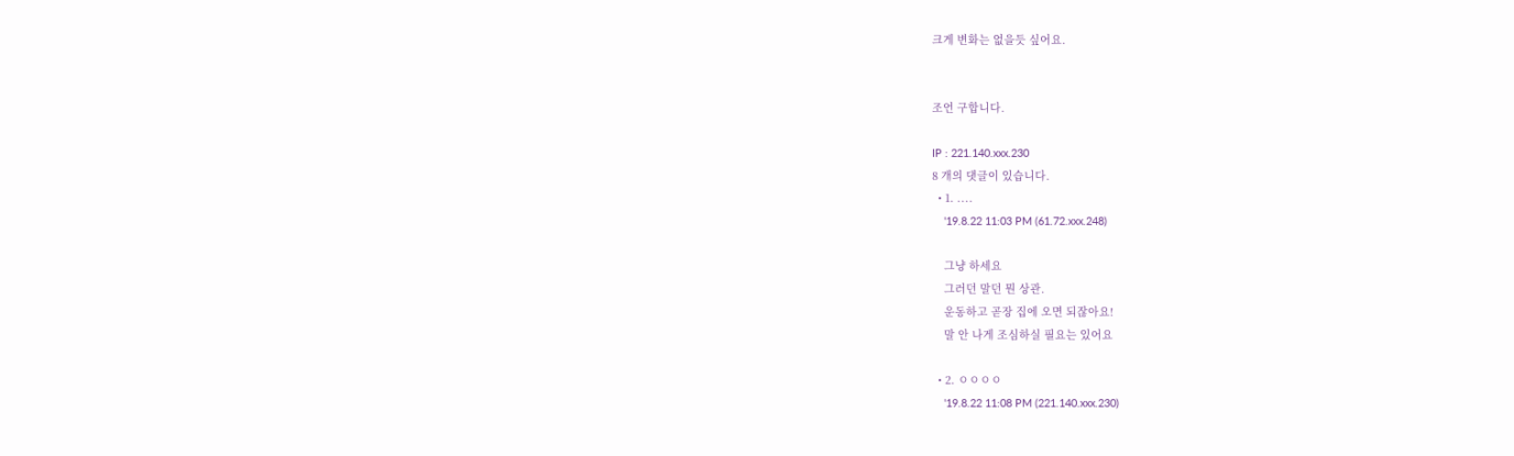크게 변화는 없을듯 싶어요.


조언 구합니다.

IP : 221.140.xxx.230
8 개의 댓글이 있습니다.
  • 1. ....
    '19.8.22 11:03 PM (61.72.xxx.248)

    그냥 하세요
    그러던 말던 뭔 상관.
    운동하고 곧장 집에 오면 되잖아요!
    말 안 나게 조심하실 필요는 있어요

  • 2. ㅇㅇㅇㅇ
    '19.8.22 11:08 PM (221.140.xxx.230)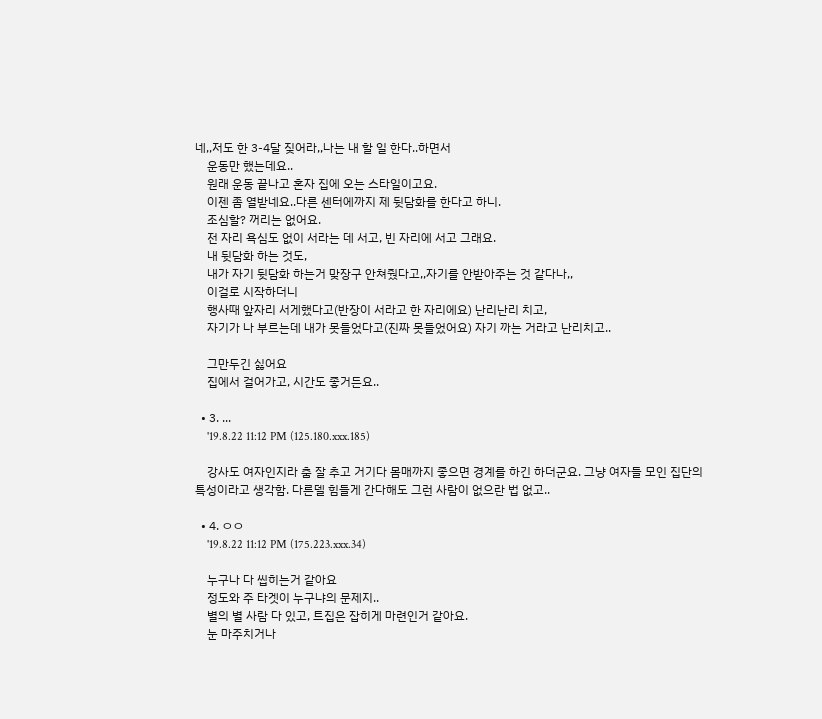네,,저도 한 3-4달 짖어라,,나는 내 할 일 한다..하면서
    운동만 했는데요..
    원래 운동 끝나고 혼자 집에 오는 스타일이고요.
    이젠 좀 열받네요..다른 센터에까지 제 뒷담화를 한다고 하니.
    조심할? 꺼리는 없어요.
    전 자리 욕심도 없이 서라는 데 서고, 빈 자리에 서고 그래요.
    내 뒷담화 하는 것도,
    내가 자기 뒷담화 하는거 맞장구 안쳐줬다고,,자기를 안받아주는 것 같다나,,
    이걸로 시작하더니
    행사때 앞자리 서게했다고(반장이 서라고 한 자리에요) 난리난리 치고,
    자기가 나 부르는데 내가 못들었다고(진짜 못들었어요) 자기 까는 거라고 난리치고..

    그만두긴 싫어요
    집에서 걸어가고, 시간도 좋거든요..

  • 3. ...
    '19.8.22 11:12 PM (125.180.xxx.185)

    강사도 여자인지라 춤 잘 추고 거기다 몸매까지 좋으면 경계를 하긴 하더군요. 그냥 여자들 모인 집단의 특성이라고 생각함. 다른델 힘들게 간다해도 그런 사람이 없으란 법 없고..

  • 4. ㅇㅇ
    '19.8.22 11:12 PM (175.223.xxx.34)

    누구나 다 씹히는거 같아요
    정도와 주 타겟이 누구냐의 문제지..
    별의 별 사람 다 있고, 트집은 잡히게 마련인거 같아요.
    눈 마주치거나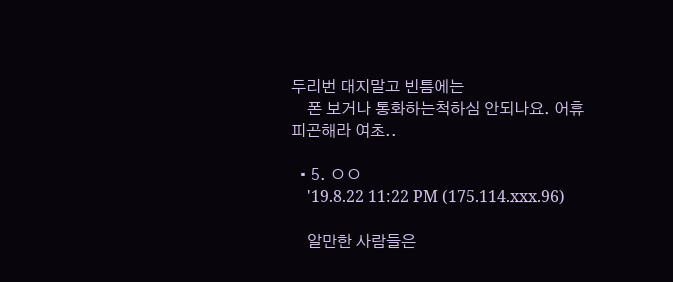두리번 대지말고 빈틈에는
    폰 보거나 통화하는척하심 안되나요. 어휴 피곤해라 여초..

  • 5. ㅇㅇ
    '19.8.22 11:22 PM (175.114.xxx.96)

    알만한 사람들은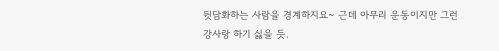뒷담화하는 사람을 경계하지요~ 근데 아무리 운동이지만 그런 강사랑 하기 싫을 듯.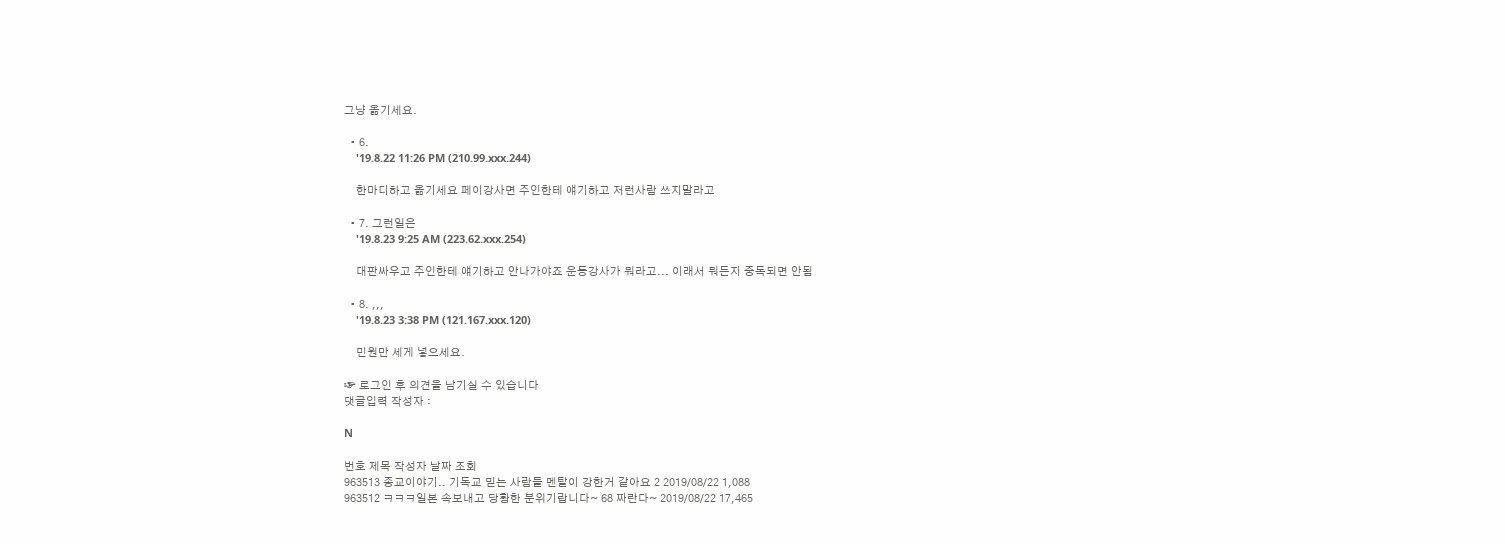그냥 옮기세요.

  • 6.
    '19.8.22 11:26 PM (210.99.xxx.244)

    한마디하고 옮기세요 페이강사면 주인한테 얘기하고 저런사람 쓰지말라고

  • 7. 그런일은
    '19.8.23 9:25 AM (223.62.xxx.254)

    대판싸우고 주인한테 얘기하고 안나가야죠 운동강사가 뭐라고... 이래서 뭐든지 중독되면 안됨

  • 8. ,,,
    '19.8.23 3:38 PM (121.167.xxx.120)

    민원만 세게 넣으세요.

☞ 로그인 후 의견을 남기실 수 있습니다
댓글입력 작성자 :

N

번호 제목 작성자 날짜 조회
963513 종교이야기.. 기독교 믿는 사람들 멘탈이 강한거 같아요 2 2019/08/22 1,088
963512 ㅋㅋㅋ일본 속보내고 당황한 분위기랍니다~ 68 짜란다~ 2019/08/22 17,465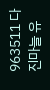963511 다진마늘 유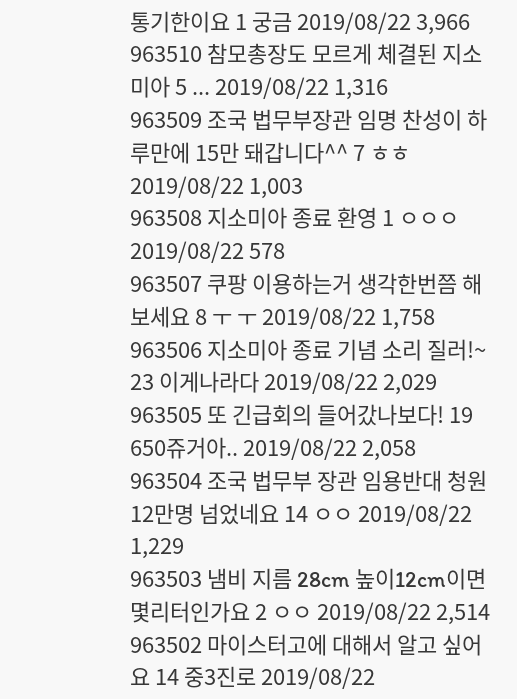통기한이요 1 궁금 2019/08/22 3,966
963510 참모총장도 모르게 체결된 지소미아 5 ... 2019/08/22 1,316
963509 조국 법무부장관 임명 찬성이 하루만에 15만 돼갑니다^^ 7 ㅎㅎ 2019/08/22 1,003
963508 지소미아 종료 환영 1 ㅇㅇㅇ 2019/08/22 578
963507 쿠팡 이용하는거 생각한번쯤 해보세요 8 ㅜ ㅜ 2019/08/22 1,758
963506 지소미아 종료 기념 소리 질러!~ 23 이게나라다 2019/08/22 2,029
963505 또 긴급회의 들어갔나보다! 19 650쥬거아.. 2019/08/22 2,058
963504 조국 법무부 장관 임용반대 청원 12만명 넘었네요 14 ㅇㅇ 2019/08/22 1,229
963503 냄비 지름 28cm 높이12cm이면 몇리터인가요 2 ㅇㅇ 2019/08/22 2,514
963502 마이스터고에 대해서 알고 싶어요 14 중3진로 2019/08/22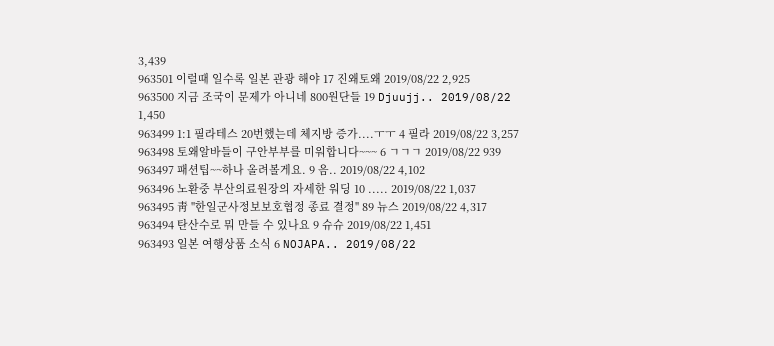3,439
963501 이럴때 일수록 일본 관광 해야 17 진왜토왜 2019/08/22 2,925
963500 지금 조국이 문제가 아니네 800원단들 19 Djuujj.. 2019/08/22 1,450
963499 1:1 필라테스 20번했는데 체지방 증가....ㅜㅜ 4 필라 2019/08/22 3,257
963498 토왜알바들이 구안부부를 미워합니다~~~ 6 ㄱㄱㄱ 2019/08/22 939
963497 패션팁~~하나 올려볼게요. 9 음.. 2019/08/22 4,102
963496 노환중 부산의료원장의 자세한 워딩 10 ..... 2019/08/22 1,037
963495 靑 "한일군사정보보호협정 종료 결정" 89 뉴스 2019/08/22 4,317
963494 탄산수로 뭐 만들 수 있나요 9 슈슈 2019/08/22 1,451
963493 일본 여행상품 소식 6 NOJAPA.. 2019/08/22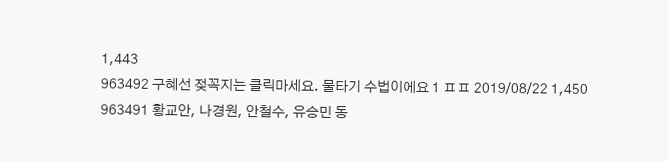1,443
963492 구혜선 젖꼭지는 클릭마세요. 물타기 수법이에요 1 ㅍㅍ 2019/08/22 1,450
963491 황교안, 나경원, 안철수, 유승민 동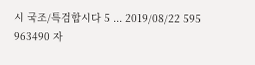시 국조/특검합시다 5 ... 2019/08/22 595
963490 자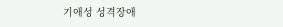기애성 성격장애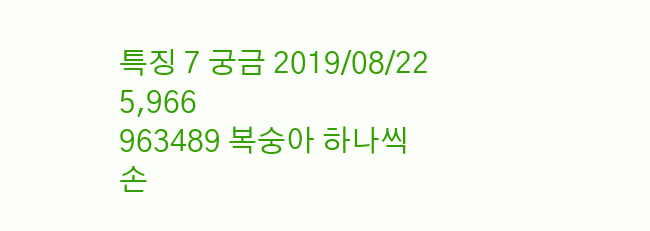특징 7 궁금 2019/08/22 5,966
963489 복숭아 하나씩 손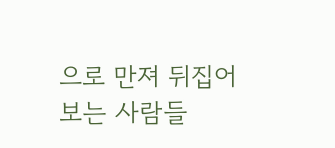으로 만져 뒤집어보는 사람들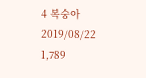4 복숭아 2019/08/22 1,789